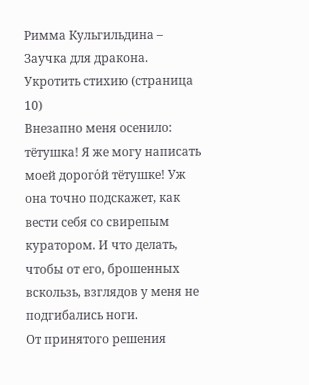Римма Кульгильдина – Заучка для дракона. Укротить стихию (страница 10)
Внезапно меня осенило: тётушка! Я же могу написать моей дорого́й тётушке! Уж она точно подскажет, как вести себя со свирепым куратором. И что делать, чтобы от его, брошенных вскользь, взглядов у меня не подгибались ноги.
От принятого решения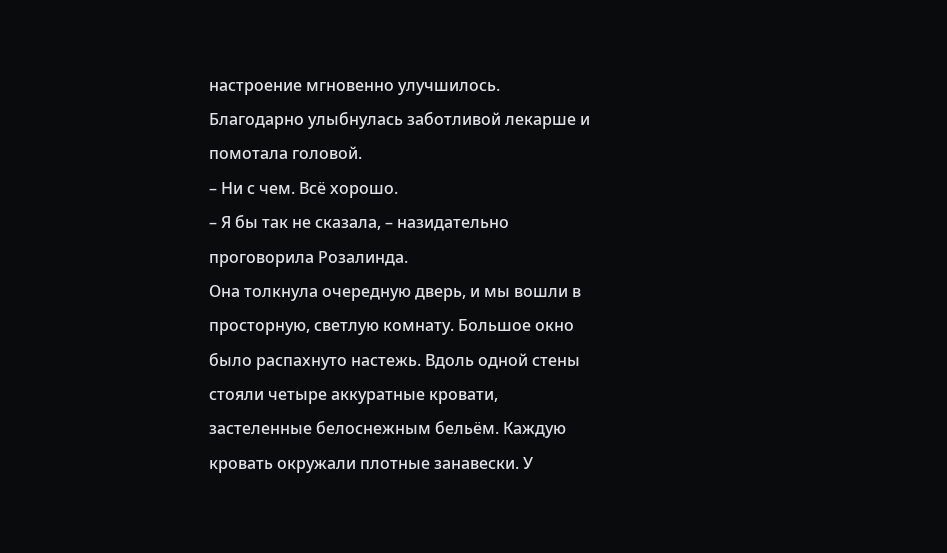настроение мгновенно улучшилось. Благодарно улыбнулась заботливой лекарше и помотала головой.
– Ни с чем. Всё хорошо.
– Я бы так не сказала, – назидательно проговорила Розалинда.
Она толкнула очередную дверь, и мы вошли в просторную, светлую комнату. Большое окно было распахнуто настежь. Вдоль одной стены стояли четыре аккуратные кровати, застеленные белоснежным бельём. Каждую кровать окружали плотные занавески. У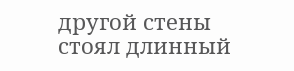другой стены стоял длинный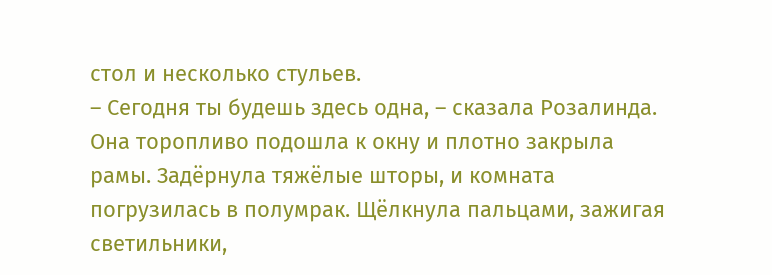стол и несколько стульев.
– Сегодня ты будешь здесь одна, – сказала Розалинда.
Она торопливо подошла к окну и плотно закрыла рамы. Задёрнула тяжёлые шторы, и комната погрузилась в полумрак. Щёлкнула пальцами, зажигая светильники,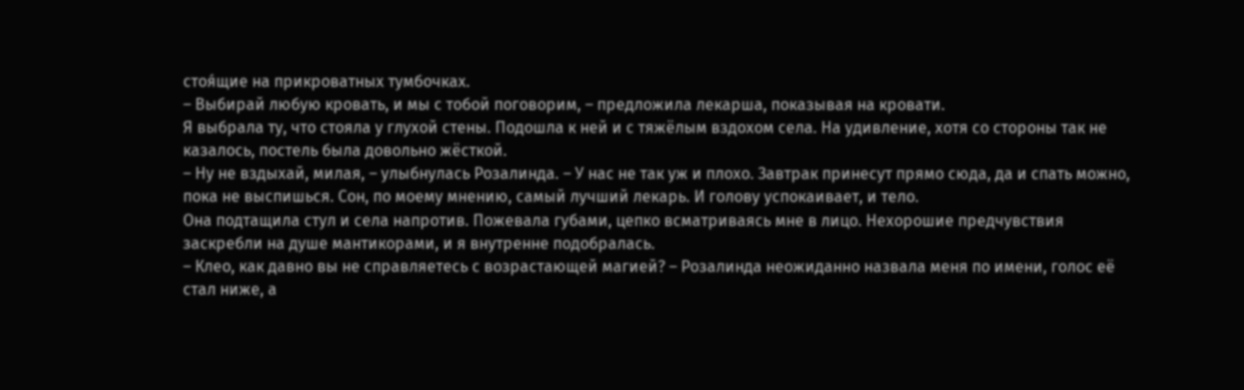стоя́щие на прикроватных тумбочках.
– Выбирай любую кровать, и мы с тобой поговорим, – предложила лекарша, показывая на кровати.
Я выбрала ту, что стояла у глухой стены. Подошла к ней и с тяжёлым вздохом села. На удивление, хотя со стороны так не казалось, постель была довольно жёсткой.
– Ну не вздыхай, милая, – улыбнулась Розалинда. – У нас не так уж и плохо. Завтрак принесут прямо сюда, да и спать можно, пока не выспишься. Сон, по моему мнению, самый лучший лекарь. И голову успокаивает, и тело.
Она подтащила стул и села напротив. Пожевала губами, цепко всматриваясь мне в лицо. Нехорошие предчувствия заскребли на душе мантикорами, и я внутренне подобралась.
– Клео, как давно вы не справляетесь с возрастающей магией? – Розалинда неожиданно назвала меня по имени, голос её стал ниже, а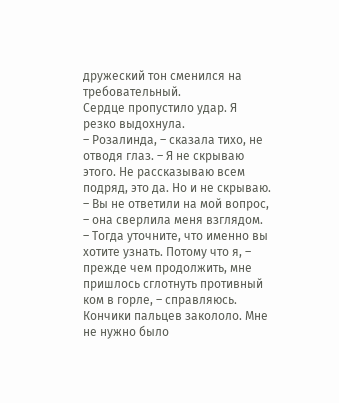дружеский тон сменился на требовательный.
Сердце пропустило удар. Я резко выдохнула.
– Розалинда, – сказала тихо, не отводя глаз. – Я не скрываю этого. Не рассказываю всем подряд, это да. Но и не скрываю.
– Вы не ответили на мой вопрос, – она сверлила меня взглядом.
– Тогда уточните, что именно вы хотите узнать. Потому что я, – прежде чем продолжить, мне пришлось сглотнуть противный ком в горле, – справляюсь.
Кончики пальцев закололо. Мне не нужно было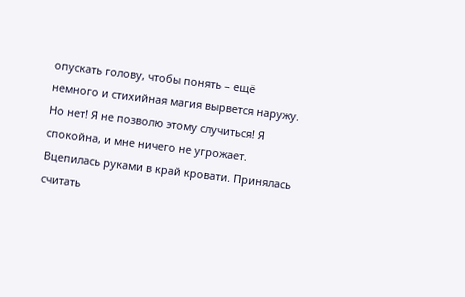опускать голову, чтобы понять – ещё немного и стихийная магия вырвется наружу. Но нет! Я не позволю этому случиться! Я спокойна, и мне ничего не угрожает.
Вцепилась руками в край кровати. Принялась считать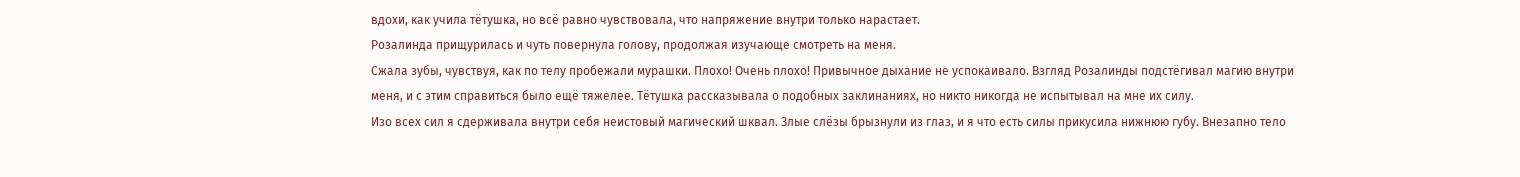вдохи, как учила тётушка, но всё равно чувствовала, что напряжение внутри только нарастает.
Розалинда прищурилась и чуть повернула голову, продолжая изучающе смотреть на меня.
Сжала зубы, чувствуя, как по телу пробежали мурашки. Плохо! Очень плохо! Привычное дыхание не успокаивало. Взгляд Розалинды подстёгивал магию внутри меня, и с этим справиться было ещё тяжелее. Тётушка рассказывала о подобных заклинаниях, но никто никогда не испытывал на мне их силу.
Изо всех сил я сдерживала внутри себя неистовый магический шквал. Злые слёзы брызнули из глаз, и я что есть силы прикусила нижнюю губу. Внезапно тело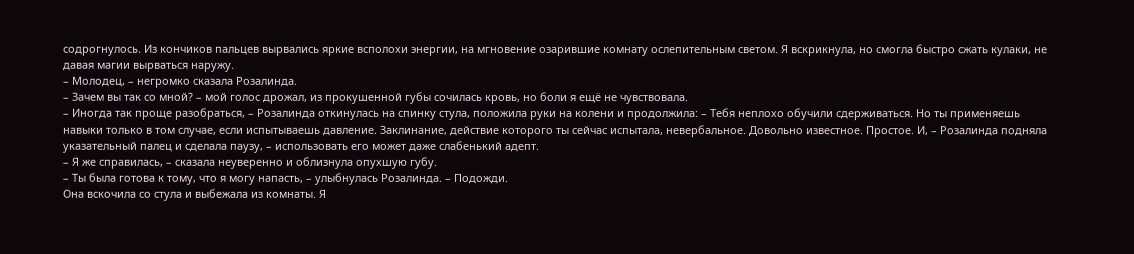содрогнулось. Из кончиков пальцев вырвались яркие всполохи энергии, на мгновение озарившие комнату ослепительным светом. Я вскрикнула, но смогла быстро сжать кулаки, не давая магии вырваться наружу.
– Молодец, – негромко сказала Розалинда.
– Зачем вы так со мной? – мой голос дрожал, из прокушенной губы сочилась кровь, но боли я ещё не чувствовала.
– Иногда так проще разобраться, – Розалинда откинулась на спинку стула, положила руки на колени и продолжила: – Тебя неплохо обучили сдерживаться. Но ты применяешь навыки только в том случае, если испытываешь давление. Заклинание, действие которого ты сейчас испытала, невербальное. Довольно известное. Простое. И, – Розалинда подняла указательный палец и сделала паузу, – использовать его может даже слабенький адепт.
– Я же справилась, – сказала неуверенно и облизнула опухшую губу.
– Ты была готова к тому, что я могу напасть, – улыбнулась Розалинда. – Подожди.
Она вскочила со стула и выбежала из комнаты. Я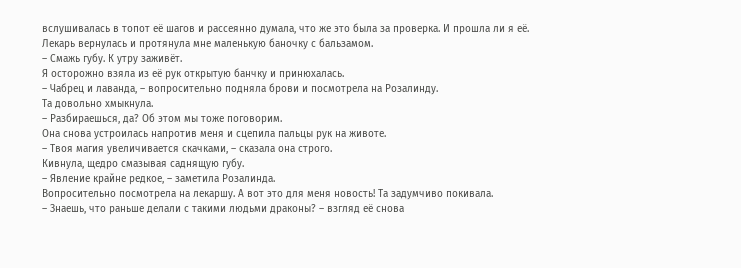вслушивалась в топот её шагов и рассеянно думала, что же это была за проверка. И прошла ли я её.
Лекарь вернулась и протянула мне маленькую баночку с бальзамом.
– Смажь губу. К утру заживёт.
Я осторожно взяла из её рук открытую банчку и принюхалась.
– Чабрец и лаванда, – вопросительно подняла брови и посмотрела на Розалинду.
Та довольно хмыкнула.
– Разбираешься, да? Об этом мы тоже поговорим.
Она снова устроилась напротив меня и сцепила пальцы рук на животе.
– Твоя магия увеличивается скачками, – сказала она строго.
Кивнула, щедро смазывая саднящую губу.
– Явление крайне редкое, – заметила Розалинда.
Вопросительно посмотрела на лекаршу. А вот это для меня новость! Та задумчиво покивала.
– Знаешь, что раньше делали с такими людьми драконы? – взгляд её снова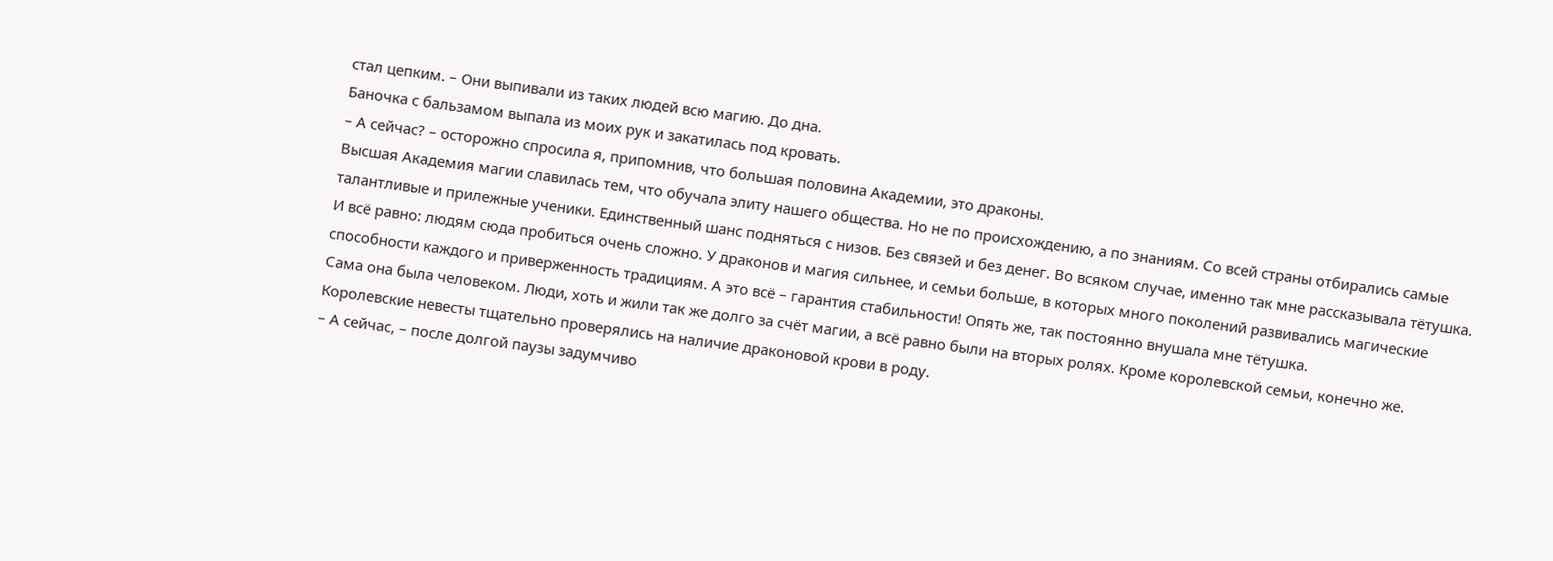стал цепким. – Они выпивали из таких людей всю магию. До дна.
Баночка с бальзамом выпала из моих рук и закатилась под кровать.
– А сейчас? – осторожно спросила я, припомнив, что большая половина Академии, это драконы.
Высшая Академия магии славилась тем, что обучала элиту нашего общества. Но не по происхождению, а по знаниям. Со всей страны отбирались самые талантливые и прилежные ученики. Единственный шанс подняться с низов. Без связей и без денег. Во всяком случае, именно так мне рассказывала тётушка.
И всё равно: людям сюда пробиться очень сложно. У драконов и магия сильнее, и семьи больше, в которых много поколений развивались магические способности каждого и приверженность традициям. А это всё – гарантия стабильности! Опять же, так постоянно внушала мне тётушка.
Сама она была человеком. Люди, хоть и жили так же долго за счёт магии, а всё равно были на вторых ролях. Кроме королевской семьи, конечно же. Королевские невесты тщательно проверялись на наличие драконовой крови в роду.
– А сейчас, – после долгой паузы задумчиво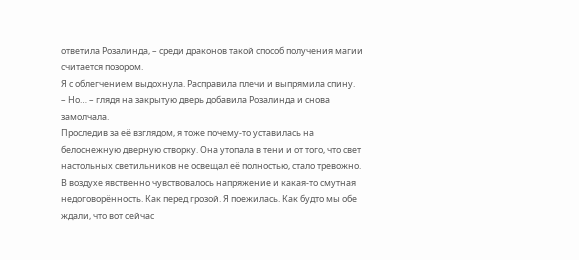ответила Розалинда, – среди драконов такой способ получения магии считается позором.
Я с облегчением выдохнула. Расправила плечи и выпрямила спину.
– Но… – глядя на закрытую дверь добавила Розалинда и снова замолчала.
Проследив за её взглядом, я тоже почему-то уставилась на белоснежную дверную створку. Она утопала в тени и от того, что свет настольных светильников не освещал её полностью, стало тревожно.
В воздухе явственно чувствовалось напряжение и какая-то смутная недоговорённость. Как перед грозой. Я поежилась. Как будто мы обе ждали, что вот сейчас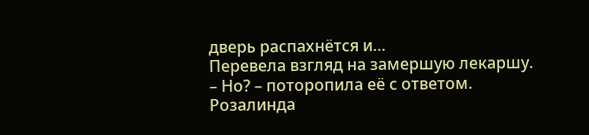дверь распахнётся и…
Перевела взгляд на замершую лекаршу.
– Но? – поторопила её с ответом.
Розалинда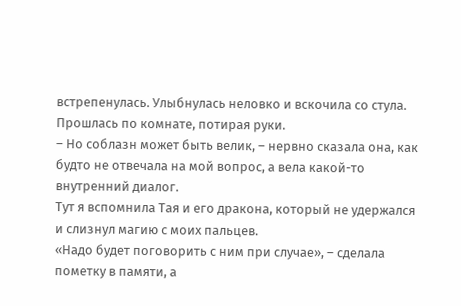встрепенулась. Улыбнулась неловко и вскочила со стула. Прошлась по комнате, потирая руки.
– Но соблазн может быть велик, – нервно сказала она, как будто не отвечала на мой вопрос, а вела какой-то внутренний диалог.
Тут я вспомнила Тая и его дракона, который не удержался и слизнул магию с моих пальцев.
«Надо будет поговорить с ним при случае», – сделала пометку в памяти, а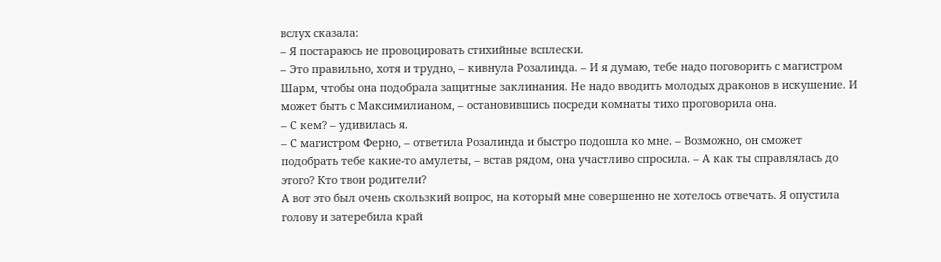вслух сказала:
– Я постараюсь не провоцировать стихийные всплески.
– Это правильно, хотя и трудно, – кивнула Розалинда. – И я думаю, тебе надо поговорить с магистром Шарм, чтобы она подобрала защитные заклинания. Не надо вводить молодых драконов в искушение. И может быть с Максимилианом, – остановившись посреди комнаты тихо проговорила она.
– С кем? – удивилась я.
– С магистром Ферно, – ответила Розалинда и быстро подошла ко мне. – Возможно, он сможет подобрать тебе какие-то амулеты, – встав рядом, она участливо спросила. – А как ты справлялась до этого? Кто твои родители?
А вот это был очень скользкий вопрос, на который мне совершенно не хотелось отвечать. Я опустила голову и затеребила край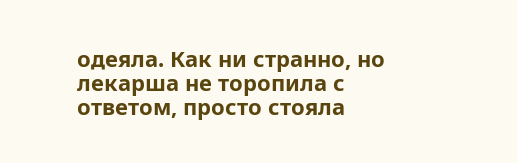одеяла. Как ни странно, но лекарша не торопила с ответом, просто стояла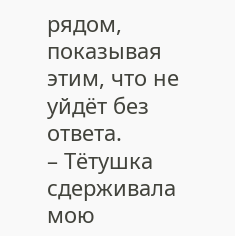рядом, показывая этим, что не уйдёт без ответа.
– Тётушка сдерживала мою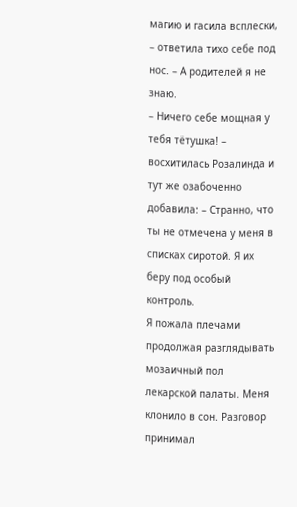магию и гасила всплески, – ответила тихо себе под нос. – А родителей я не знаю.
– Ничего себе мощная у тебя тётушка! – восхитилась Розалинда и тут же озабоченно добавила: – Странно, что ты не отмечена у меня в списках сиротой. Я их беру под особый контроль.
Я пожала плечами продолжая разглядывать мозаичный пол лекарской палаты. Меня клонило в сон. Разговор принимал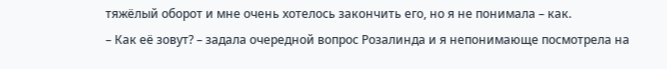тяжёлый оборот и мне очень хотелось закончить его, но я не понимала – как.
– Как её зовут? – задала очередной вопрос Розалинда и я непонимающе посмотрела на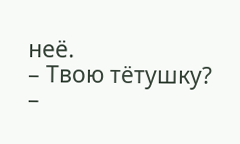неё.
– Твою тётушку? –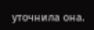уточнила она.